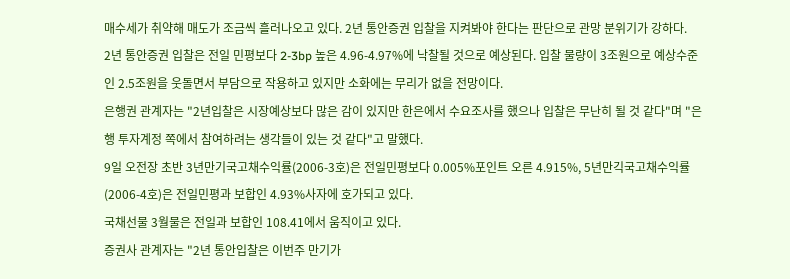매수세가 취약해 매도가 조금씩 흘러나오고 있다. 2년 통안증권 입찰을 지켜봐야 한다는 판단으로 관망 분위기가 강하다.
2년 통안증권 입찰은 전일 민평보다 2-3bp 높은 4.96-4.97%에 낙찰될 것으로 예상된다. 입찰 물량이 3조원으로 예상수준인 2.5조원을 웃돌면서 부담으로 작용하고 있지만 소화에는 무리가 없을 전망이다.
은행권 관계자는 "2년입찰은 시장예상보다 많은 감이 있지만 한은에서 수요조사를 했으나 입찰은 무난히 될 것 같다"며 "은행 투자계정 쪽에서 참여하려는 생각들이 있는 것 같다"고 말했다.
9일 오전장 초반 3년만기국고채수익률(2006-3호)은 전일민평보다 0.005%포인트 오른 4.915%, 5년만긱국고채수익률(2006-4호)은 전일민평과 보합인 4.93%사자에 호가되고 있다.
국채선물 3월물은 전일과 보합인 108.41에서 움직이고 있다.
증권사 관계자는 "2년 통안입찰은 이번주 만기가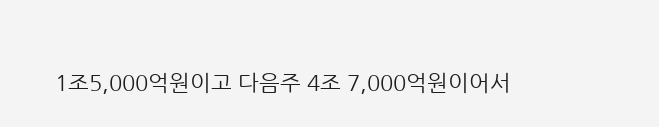1조5,000억원이고 다음주 4조 7,000억원이어서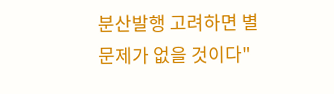분산발행 고려하면 별 문제가 없을 것이다"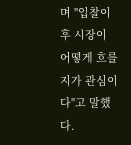며 "입찰이후 시장이 어떻게 흐를지가 관심이다"고 말했다.